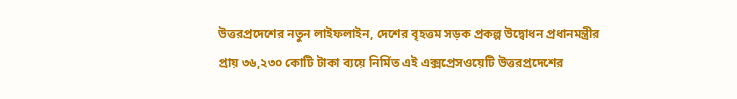উত্তরপ্রদেশের নতুন লাইফলাইন, দেশের বৃহত্তম সড়ক প্রকল্প উদ্বোধন প্রধানমন্ত্রীর
প্রায় ৩৬,২৩০ কোটি টাকা ব্যয়ে নির্মিত এই এক্সপ্রেসওয়েটি উত্তরপ্রদেশের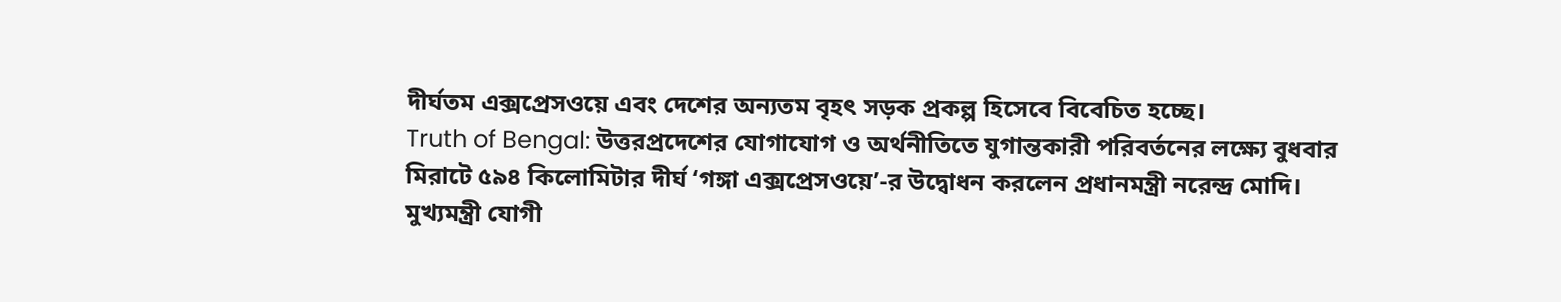দীর্ঘতম এক্সপ্রেসওয়ে এবং দেশের অন্যতম বৃহৎ সড়ক প্রকল্প হিসেবে বিবেচিত হচ্ছে।
Truth of Bengal: উত্তরপ্রদেশের যোগাযোগ ও অর্থনীতিতে যুগান্তকারী পরিবর্তনের লক্ষ্যে বুধবার মিরাটে ৫৯৪ কিলোমিটার দীর্ঘ ‘গঙ্গা এক্সপ্রেসওয়ে’-র উদ্বোধন করলেন প্রধানমন্ত্রী নরেন্দ্র মোদি। মুখ্যমন্ত্রী যোগী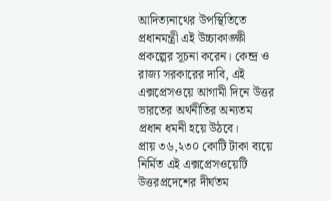আদিত্যনাথের উপস্থিতিতে প্রধানমন্ত্রী এই উচ্চাকাঙ্ক্ষী প্রকল্পের সূচনা করেন। কেন্দ্র ও রাজ্য সরকারের দাবি, এই এক্সপ্রেসওয়ে আগামী দিনে উত্তর ভারতের অর্থনীতির অন্যতম প্রধান ধমনী হয়ে উঠবে।
প্রায় ৩৬,২৩০ কোটি টাকা ব্যয়ে নির্মিত এই এক্সপ্রেসওয়েটি উত্তরপ্রদেশের দীর্ঘতম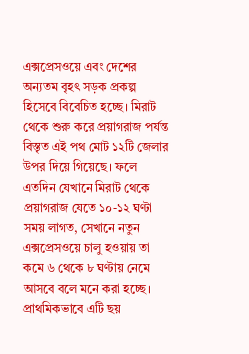এক্সপ্রেসওয়ে এবং দেশের অন্যতম বৃহৎ সড়ক প্রকল্প হিসেবে বিবেচিত হচ্ছে। মিরাট থেকে শুরু করে প্রয়াগরাজ পর্যন্ত বিস্তৃত এই পথ মোট ১২টি জেলার উপর দিয়ে গিয়েছে। ফলে এতদিন যেখানে মিরাট থেকে প্রয়াগরাজ যেতে ১০-১২ ঘণ্টা সময় লাগত, সেখানে নতুন এক্সপ্রেসওয়ে চালু হওয়ায় তা কমে ৬ থেকে ৮ ঘণ্টায় নেমে আসবে বলে মনে করা হচ্ছে। প্রাথমিকভাবে এটি ছয়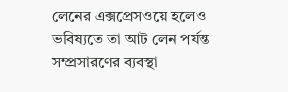লেনের এক্সপ্রেসওয়ে হলেও ভবিষ্যতে তা আট লেন পর্যন্ত সম্প্রসারণের ব্যবস্থা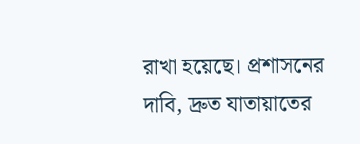রাখা হয়েছে। প্রশাসনের দাবি, দ্রুত যাতায়াতের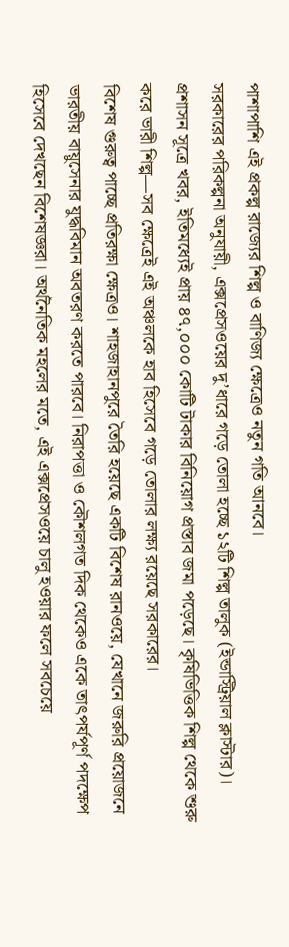পাশাপাশি এই প্রকল্প রাজ্যের শিল্প ও বাণিজ্য ক্ষেত্রেও নতুন গতি আনবে।
সরকারের পরিকল্পনা অনুযায়ী, এক্সপ্রেসওয়ের দু’ধারে গড়ে তোলা হচ্ছে ১২টি শিল্প তালুক (ইন্ডাস্ট্রিয়াল ক্লাস্টার)। প্রশাসন সূত্রে খবর, ইতিমধ্যেই প্রায় ৪৭,০০০ কোটি টাকার বিনিয়োগ প্রস্তাব জমা পড়েছে। কৃষিভিত্তিক শিল্প থেকে শুরু করে ভারী শিল্প—সব ক্ষেত্রেই এই অঞ্চলকে হাব হিসেবে গড়ে তোলার লক্ষ্য রয়েছে সরকারের।
বিশেষ গুরুত্ব পাচ্ছে প্রতিরক্ষা ক্ষেত্রও। শাহজাহানপুরে তৈরি হয়েছে একটি বিশেষ রানওয়ে, যেখানে জরুরি প্রয়োজনে ভারতীয় বায়ুসেনার যুদ্ধবিমান অবতরণ করতে পারবে। নিরাপত্তা ও কৌশলগত দিক থেকেও একে তাৎপর্যপূর্ণ পদক্ষেপ হিসেবে দেখছেন বিশেষজ্ঞরা। অর্থনৈতিক মহলের মতে, এই এক্সপ্রেসওয়ে চালু হওয়ার ফলে সবচেয়ে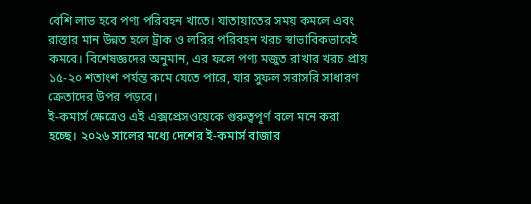বেশি লাভ হবে পণ্য পরিবহন খাতে। যাতায়াতের সময় কমলে এবং রাস্তার মান উন্নত হলে ট্রাক ও লরির পরিবহন খরচ স্বাভাবিকভাবেই কমবে। বিশেষজ্ঞদের অনুমান, এর ফলে পণ্য মজুত রাখার খরচ প্রায় ১৫-২০ শতাংশ পর্যন্ত কমে যেতে পারে, যার সুফল সরাসরি সাধারণ ক্রেতাদের উপর পড়বে।
ই-কমার্স ক্ষেত্রেও এই এক্সপ্রেসওয়েকে গুরুত্বপূর্ণ বলে মনে করা হচ্ছে। ২০২৬ সালের মধ্যে দেশের ই-কমার্স বাজার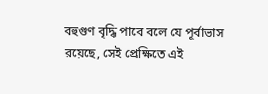বহুগুণ বৃদ্ধি পাবে বলে যে পূর্বাভাস রয়েছে, সেই প্রেক্ষিতে এই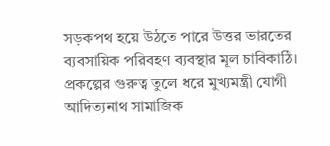সড়কপথ হয়ে উঠতে পারে উত্তর ভারতের ব্যবসায়িক পরিবহণ ব্যবস্থার মূল চাবিকাঠি।
প্রকল্পের গুরুত্ব তুলে ধরে মুখ্যমন্ত্রী যোগী আদিত্যনাথ সামাজিক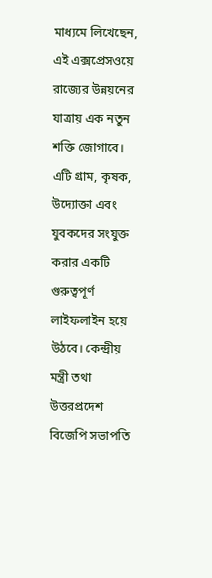মাধ্যমে লিখেছেন, এই এক্সপ্রেসওয়ে রাজ্যের উন্নয়নের যাত্রায় এক নতুন শক্তি জোগাবে। এটি গ্রাম, কৃষক, উদ্যোক্তা এবং যুবকদের সংযুক্ত করার একটি গুরুত্বপূর্ণ লাইফলাইন হয়ে উঠবে। কেন্দ্রীয় মন্ত্রী তথা উত্তরপ্রদেশ বিজেপি সভাপতি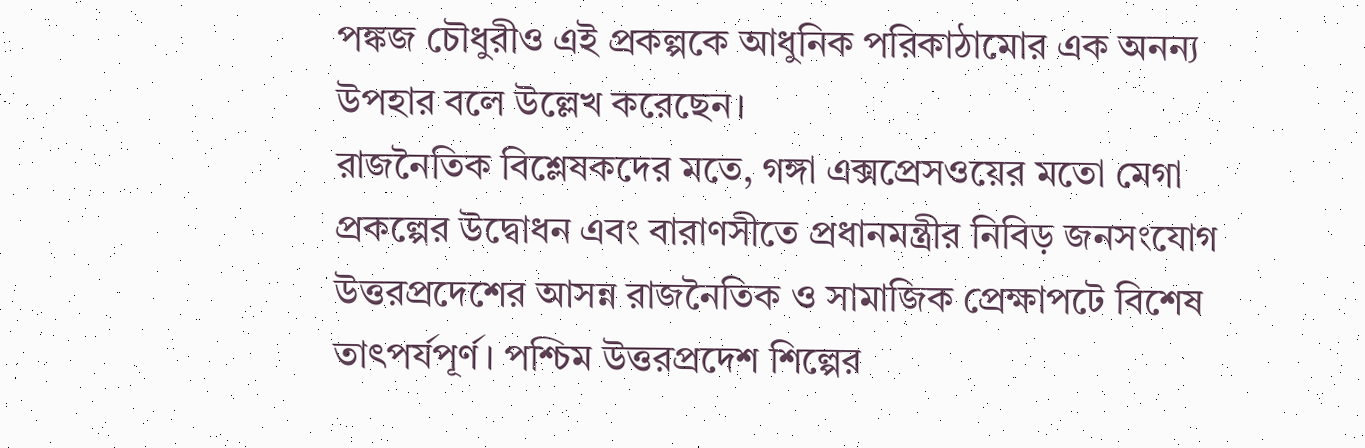পঙ্কজ চৌধুরীও এই প্রকল্পকে আধুনিক পরিকাঠামোর এক অনন্য উপহার বলে উল্লেখ করেছেন।
রাজনৈতিক বিশ্লেষকদের মতে, গঙ্গা এক্সপ্রেসওয়ের মতো মেগা প্রকল্পের উদ্বোধন এবং বারাণসীতে প্রধানমন্ত্রীর নিবিড় জনসংযোগ উত্তরপ্রদেশের আসন্ন রাজনৈতিক ও সামাজিক প্রেক্ষাপটে বিশেষ তাৎপর্যপূর্ণ। পশ্চিম উত্তরপ্রদেশ শিল্পের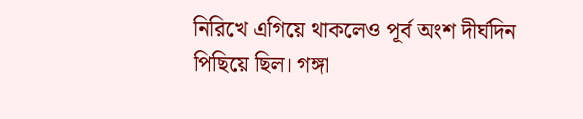নিরিখে এগিয়ে থাকলেও পূর্ব অংশ দীর্ঘদিন পিছিয়ে ছিল। গঙ্গা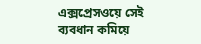এক্সপ্রেসওয়ে সেই ব্যবধান কমিয়ে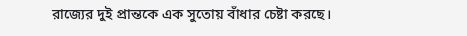রাজ্যের দুই প্রান্তকে এক সুতোয় বাঁধার চেষ্টা করছে।